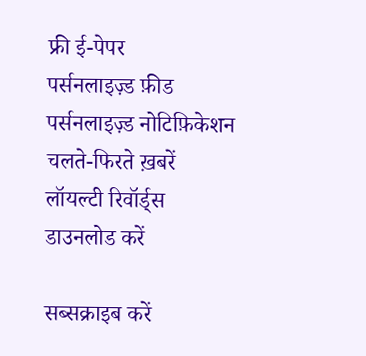फ्री ई-पेपर
पर्सनलाइज़्ड फ़ीड
पर्सनलाइज़्ड नोटिफ़िकेशन
चलते-फिरते ख़बरें
लॉयल्टी रिवॉर्ड्स
डाउनलोड करें

सब्सक्राइब करें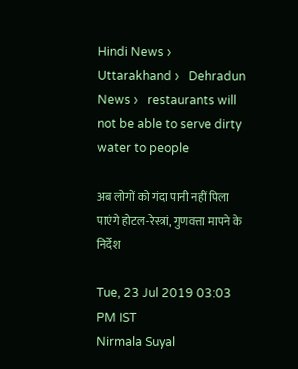Hindi News ›   Uttarakhand ›   Dehradun News ›   restaurants will not be able to serve dirty water to people

अब लोगों को गंदा पानी नहीं पिला पाएंगे होटल-रेस्त्रां, गुणवत्ता मापने के निर्देश

Tue, 23 Jul 2019 03:03 PM IST
Nirmala Suyal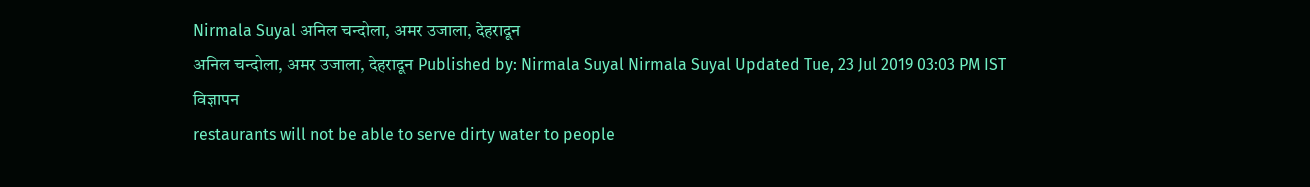Nirmala Suyal अनिल चन्दोला, अमर उजाला, देहरादून
अनिल चन्दोला, अमर उजाला, देहरादून Published by: Nirmala Suyal Nirmala Suyal Updated Tue, 23 Jul 2019 03:03 PM IST
विज्ञापन
restaurants will not be able to serve dirty water to people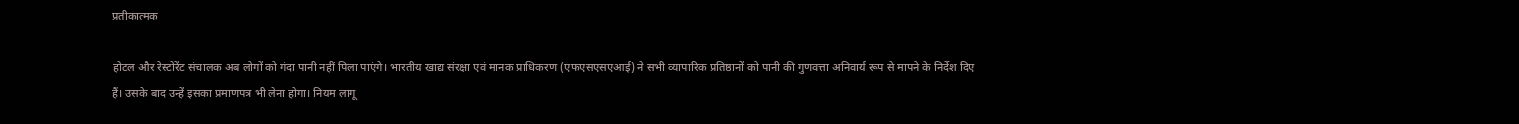प्रतीकात्मक

होटल और रेस्टोरेंट संचालक अब लोगों को गंदा पानी नहीं पिला पाएंगे। भारतीय खाद्य संरक्षा एवं मानक प्राधिकरण (एफएसएसएआई) ने सभी व्यापारिक प्रतिष्ठानों को पानी की गुणवत्ता अनिवार्य रूप से मापने के निर्देश दिए हैं। उसके बाद उन्हें इसका प्रमाणपत्र भी लेना होगा। नियम लागू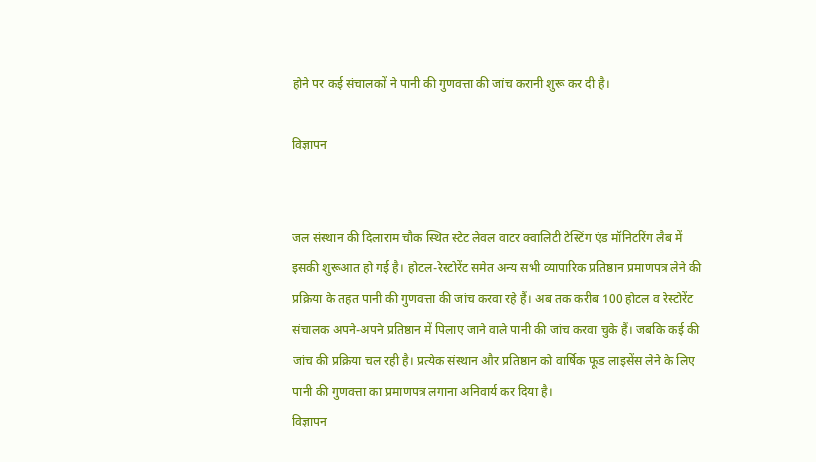होने पर कई संचालकों ने पानी की गुणवत्ता की जांच करानी शुरू कर दी है।

विज्ञापन


जल संस्थान की दिलाराम चौक स्थित स्टेट लेवल वाटर क्वालिटी टेस्टिंग एंड मॉनिटरिंग लैब में इसकी शुरूआत हो गई है। होटल-रेस्टोरेंट समेत अन्य सभी व्यापारिक प्रतिष्ठान प्रमाणपत्र लेने की प्रक्रिया के तहत पानी की गुणवत्ता की जांच करवा रहे हैं। अब तक करीब 100 होटल व रेस्टोरेंट संचालक अपने-अपने प्रतिष्ठान में पिलाए जाने वाले पानी की जांच करवा चुके हैं। जबकि कई की जांच की प्रक्रिया चल रही है। प्रत्येक संस्थान और प्रतिष्ठान को वार्षिक फूड लाइसेंस लेने के लिए पानी की गुणवत्ता का प्रमाणपत्र लगाना अनिवार्य कर दिया है।
विज्ञापन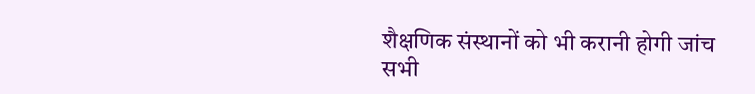शैक्षणिक संस्थानों को भी करानी होगी जांच
सभी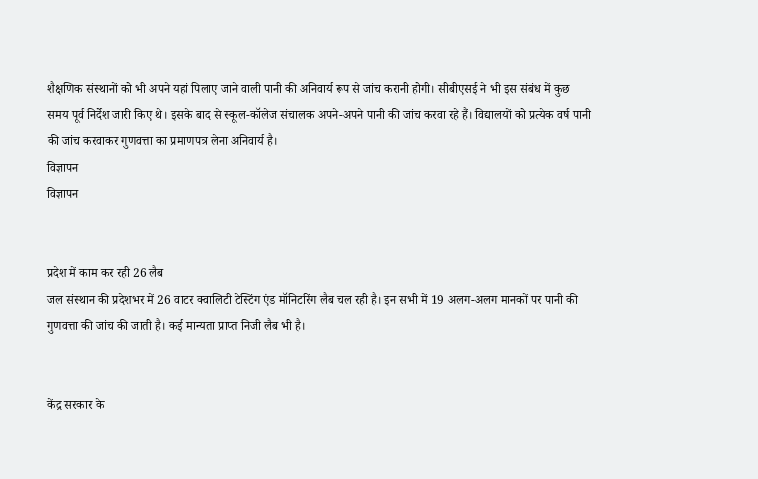शैक्षणिक संस्थानों को भी अपने यहां पिलाए जाने वाली पानी की अनिवार्य रूप से जांच करानी होगी। सीबीएसई ने भी इस संबंध में कुछ समय पूर्व निर्देश जारी किए थे। इसके बाद से स्कूल-कॉलेज संचालक अपने-अपने पानी की जांच करवा रहे हैं। विद्यालयों को प्रत्येक वर्ष पानी की जांच करवाकर गुणवत्ता का प्रमाणपत्र लेना अनिवार्य है।
विज्ञापन
विज्ञापन


प्रदेश में काम कर रही 26 लैब
जल संस्थान की प्रदेशभर में 26 वाटर क्वालिटी टेस्टिंग एंड मॉनिटरिंग लैब चल रही है। इन सभी में 19 अलग-अलग मानकों पर पानी की गुणवत्ता की जांच की जाती है। कई मान्यता प्राप्त निजी लैब भी है।


केंद्र सरकार के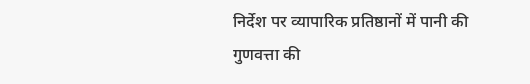निर्देश पर व्यापारिक प्रतिष्ठानों में पानी की गुणवत्ता की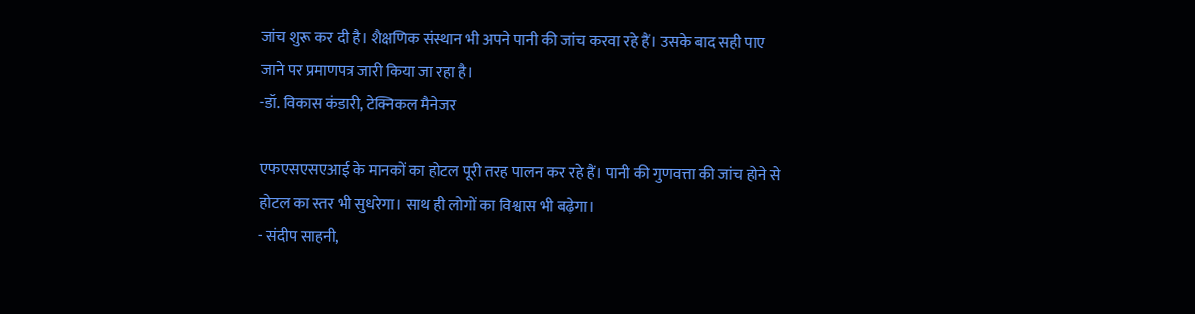जांच शुरू कर दी है। शैक्षणिक संस्थान भी अपने पानी की जांच करवा रहे हैं। उसके बाद सही पाए जाने पर प्रमाणपत्र जारी किया जा रहा है।
-डॉ. विकास कंडारी, टेक्निकल मैनेजर

एफएसएसएआई के मानकों का होटल पूरी तरह पालन कर रहे हैं। पानी की गुणवत्ता की जांच होने से होटल का स्तर भी सुधरेगा। साथ ही लोगों का विश्वास भी बढ़ेगा।
- संदीप साहनी,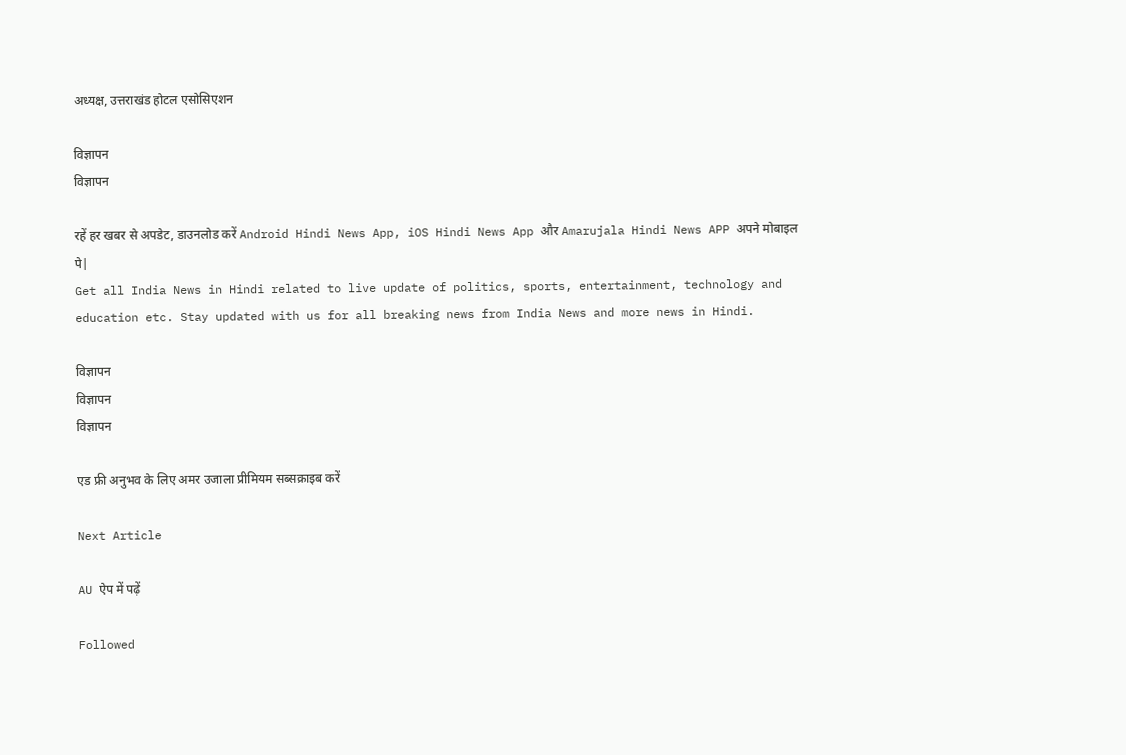अध्यक्ष, उत्तराखंड होटल एसोसिएशन

विज्ञापन
विज्ञापन

रहें हर खबर से अपडेट, डाउनलोड करें Android Hindi News App, iOS Hindi News App और Amarujala Hindi News APP अपने मोबाइल पे|
Get all India News in Hindi related to live update of politics, sports, entertainment, technology and education etc. Stay updated with us for all breaking news from India News and more news in Hindi.

विज्ञापन
विज्ञापन
विज्ञापन

एड फ्री अनुभव के लिए अमर उजाला प्रीमियम सब्सक्राइब करें

Next Article

AU ऐप में पढ़ें

Followed